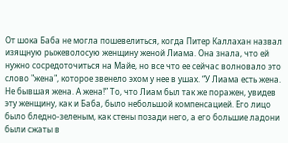От шока Баба не могла пошевелиться, когда Питер Каллахан назвал изящную рыжеволосую женщину женой Лиама. Она знала, что ей нужно сосредоточиться на Майе, но все что ее сейчас волновало это слово "жена", которое звенело эхом у нее в ушах. “У Лиама есть жена. Не бывшая жена. А жена!” То, что Лиам был так же поражен, увидев эту женщину, как и Баба, было небольшой компенсацией. Его лицо было бледно-зеленым, как стены позади него, а его большие ладони были сжаты в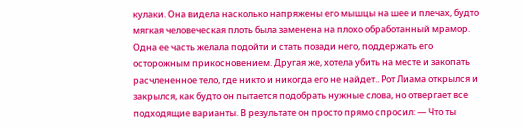кулаки. Она видела насколько напряжены его мышцы на шее и плечах, будто мягкая человеческая плоть была заменена на плохо обработанный мрамор. Одна ее часть желала подойти и стать позади него, поддержать его осторожным прикосновением. Другая же, хотела убить на месте и закопать расчлененное тело, где никто и никогда его не найдет.. Рот Лиама открылся и закрылся, как будто он пытается подобрать нужные слова, но отвергает все подходящие варианты. В результате он просто прямо спросил: — Что ты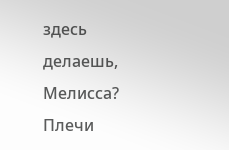здесь делаешь, Мелисса? Плечи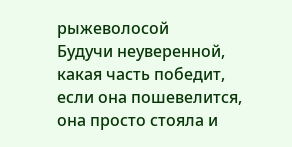рыжеволосой
Будучи неуверенной, какая часть победит, если она пошевелится, она просто стояла и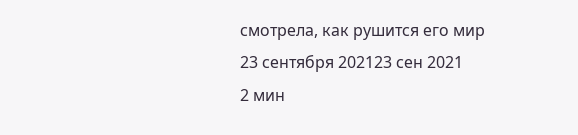смотрела, как рушится его мир
23 сентября 202123 сен 2021
2 мин